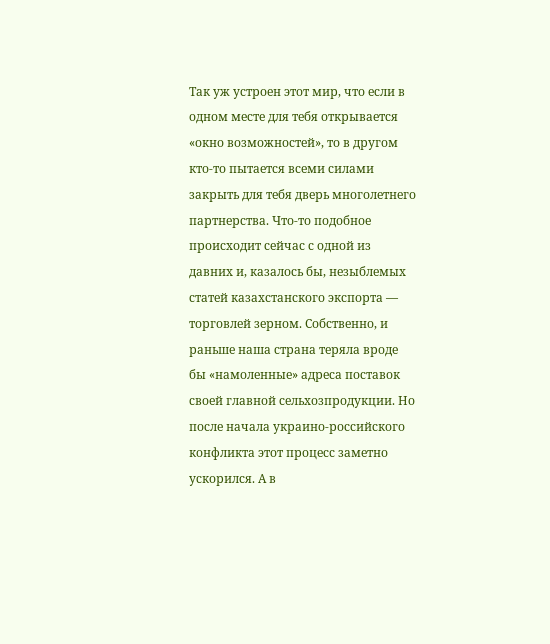Так уж устроен этот мир, что если в одном месте для тебя открывается «окно возможностей», то в другом кто-то пытается всеми силами закрыть для тебя дверь многолетнего партнерства. Что-то подобное происходит сейчас с одной из давних и, казалось бы, незыблемых статей казахстанского экспорта — торговлей зерном. Собственно, и раньше наша страна теряла вроде бы «намоленные» адреса поставок своей главной сельхозпродукции. Но после начала украино-российского конфликта этот процесс заметно ускорился. А в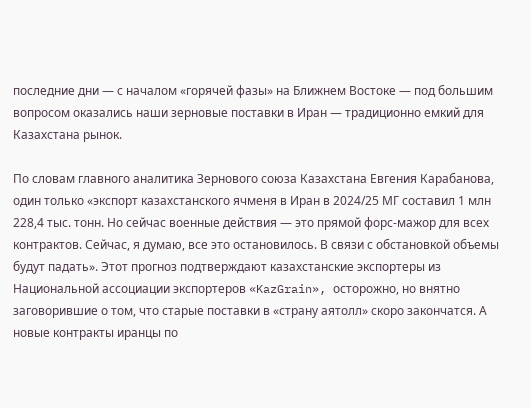последние дни — с началом «горячей фазы» на Ближнем Востоке — под большим вопросом оказались наши зерновые поставки в Иран — традиционно емкий для Казахстана рынок.

По словам главного аналитика Зернового союза Казахстана Евгения Карабанова, один только «экспорт казахстанского ячменя в Иран в 2024/25 МГ составил 1 млн 228,4 тыс. тонн. Но сейчас военные действия — это прямой форс-мажор для всех контрактов. Сейчас, я думаю, все это остановилось. В связи с обстановкой объемы будут падать». Этот прогноз подтверждают казахстанские экспортеры из Национальной ассоциации экспортеров «KazGrain», осторожно, но внятно заговорившие о том, что старые поставки в «страну аятолл» скоро закончатся. А новые контракты иранцы по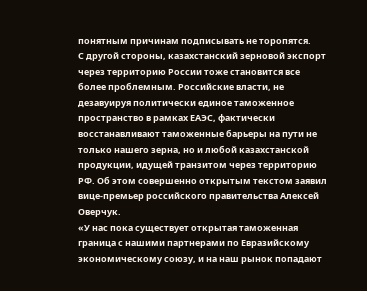понятным причинам подписывать не торопятся.
С другой стороны, казахстанский зерновой экспорт через территорию России тоже становится все более проблемным. Российские власти, не дезавуируя политически единое таможенное пространство в рамках ЕАЭС, фактически восстанавливают таможенные барьеры на пути не только нашего зерна, но и любой казахстанской продукции, идущей транзитом через территорию РФ. Об этом совершенно открытым текстом заявил вице-премьер российского правительства Алексей Оверчук.
«У нас пока существует открытая таможенная граница с нашими партнерами по Евразийскому экономическому союзу, и на наш рынок попадают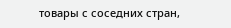товары с соседних стран,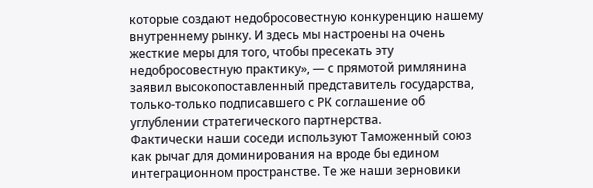которые создают недобросовестную конкуренцию нашему внутреннему рынку. И здесь мы настроены на очень жесткие меры для того, чтобы пресекать эту недобросовестную практику», — с прямотой римлянина заявил высокопоставленный представитель государства, только-только подписавшего с РК соглашение об углублении стратегического партнерства.
Фактически наши соседи используют Таможенный союз как рычаг для доминирования на вроде бы едином интеграционном пространстве. Те же наши зерновики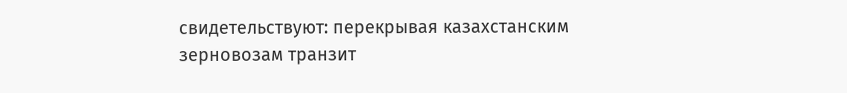свидетельствуют: перекрывая казахстанским зерновозам транзит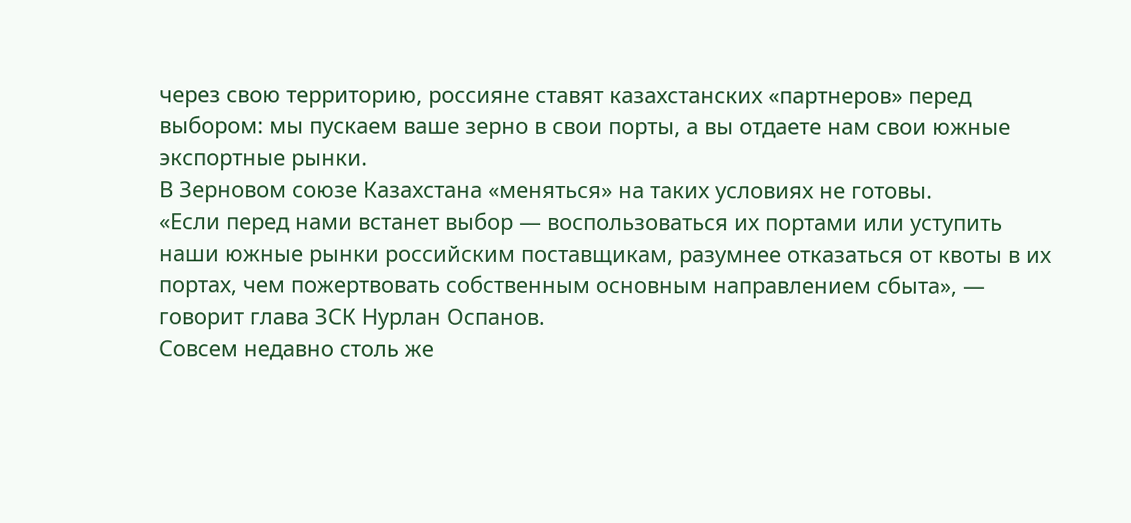через свою территорию, россияне ставят казахстанских «партнеров» перед выбором: мы пускаем ваше зерно в свои порты, а вы отдаете нам свои южные экспортные рынки.
В Зерновом союзе Казахстана «меняться» на таких условиях не готовы.
«Если перед нами встанет выбор — воспользоваться их портами или уступить наши южные рынки российским поставщикам, разумнее отказаться от квоты в их портах, чем пожертвовать собственным основным направлением сбыта», — говорит глава ЗСК Нурлан Оспанов.
Совсем недавно столь же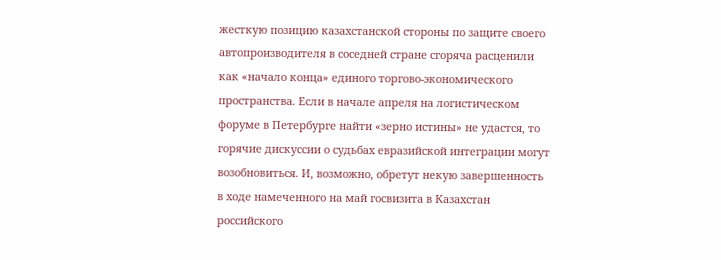жесткую позицию казахстанской стороны по защите своего автопроизводителя в соседней стране сгоряча расценили как «начало конца» единого торгово-экономического пространства. Если в начале апреля на логистическом форуме в Петербурге найти «зерно истины» не удастся, то горячие дискуссии о судьбах евразийской интеграции могут возобновиться. И, возможно, обретут некую завершенность в ходе намеченного на май госвизита в Казахстан российского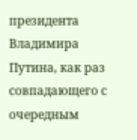президента Владимира Путина, как раз совпадающего с очередным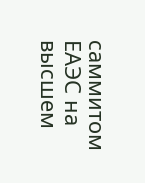саммитом ЕАЭС на высшем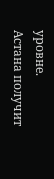уровне.
Астана получит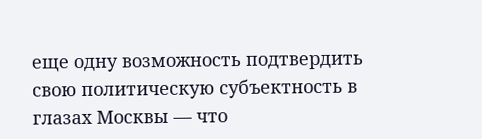еще одну возможность подтвердить свою политическую субъектность в глазах Москвы — что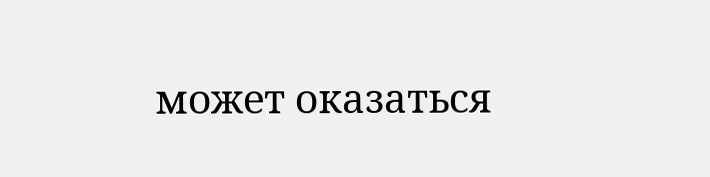может оказаться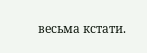весьма кстати.